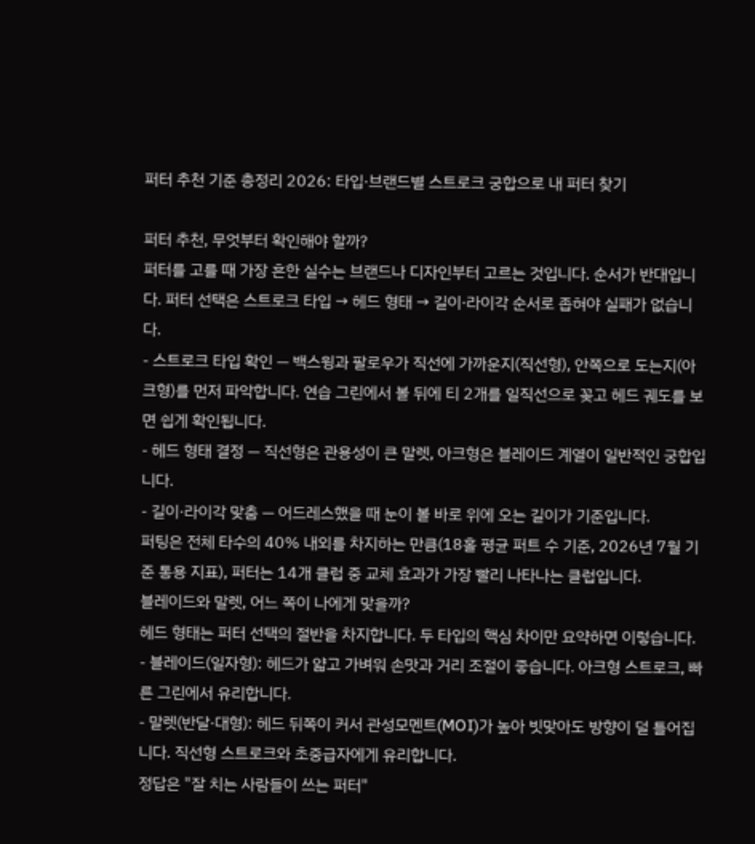퍼터 추천 기준 총정리 2026: 타입·브랜드별 스트로크 궁합으로 내 퍼터 찾기

퍼터 추천, 무엇부터 확인해야 할까?
퍼터를 고를 때 가장 흔한 실수는 브랜드나 디자인부터 고르는 것입니다. 순서가 반대입니다. 퍼터 선택은 스트로크 타입 → 헤드 형태 → 길이·라이각 순서로 좁혀야 실패가 없습니다.
- 스트로크 타입 확인 — 백스윙과 팔로우가 직선에 가까운지(직선형), 안쪽으로 도는지(아크형)를 먼저 파악합니다. 연습 그린에서 볼 뒤에 티 2개를 일직선으로 꽂고 헤드 궤도를 보면 쉽게 확인됩니다.
- 헤드 형태 결정 — 직선형은 관용성이 큰 말렛, 아크형은 블레이드 계열이 일반적인 궁합입니다.
- 길이·라이각 맞춤 — 어드레스했을 때 눈이 볼 바로 위에 오는 길이가 기준입니다.
퍼팅은 전체 타수의 40% 내외를 차지하는 만큼(18홀 평균 퍼트 수 기준, 2026년 7월 기준 통용 지표), 퍼터는 14개 클럽 중 교체 효과가 가장 빨리 나타나는 클럽입니다.
블레이드와 말렛, 어느 쪽이 나에게 맞을까?
헤드 형태는 퍼터 선택의 절반을 차지합니다. 두 타입의 핵심 차이만 요약하면 이렇습니다.
- 블레이드(일자형): 헤드가 얇고 가벼워 손맛과 거리 조절이 좋습니다. 아크형 스트로크, 빠른 그린에서 유리합니다.
- 말렛(반달·대형): 헤드 뒤쪽이 커서 관성모멘트(MOI)가 높아 빗맞아도 방향이 덜 틀어집니다. 직선형 스트로크와 초중급자에게 유리합니다.
정답은 "잘 치는 사람들이 쓰는 퍼터"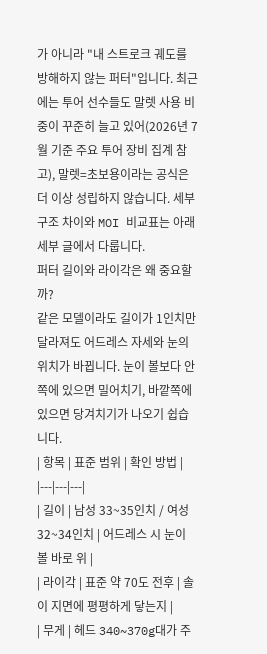가 아니라 "내 스트로크 궤도를 방해하지 않는 퍼터"입니다. 최근에는 투어 선수들도 말렛 사용 비중이 꾸준히 늘고 있어(2026년 7월 기준 주요 투어 장비 집계 참고), 말렛=초보용이라는 공식은 더 이상 성립하지 않습니다. 세부 구조 차이와 MOI 비교표는 아래 세부 글에서 다룹니다.
퍼터 길이와 라이각은 왜 중요할까?
같은 모델이라도 길이가 1인치만 달라져도 어드레스 자세와 눈의 위치가 바뀝니다. 눈이 볼보다 안쪽에 있으면 밀어치기, 바깥쪽에 있으면 당겨치기가 나오기 쉽습니다.
| 항목 | 표준 범위 | 확인 방법 |
|---|---|---|
| 길이 | 남성 33~35인치 / 여성 32~34인치 | 어드레스 시 눈이 볼 바로 위 |
| 라이각 | 표준 약 70도 전후 | 솔이 지면에 평평하게 닿는지 |
| 무게 | 헤드 340~370g대가 주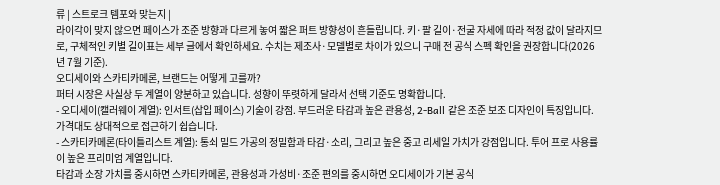류 | 스트로크 템포와 맞는지 |
라이각이 맞지 않으면 페이스가 조준 방향과 다르게 놓여 짧은 퍼트 방향성이 흔들립니다. 키·팔 길이·전굴 자세에 따라 적정 값이 달라지므로, 구체적인 키별 길이표는 세부 글에서 확인하세요. 수치는 제조사·모델별로 차이가 있으니 구매 전 공식 스펙 확인을 권장합니다(2026년 7월 기준).
오디세이와 스카티카메론, 브랜드는 어떻게 고를까?
퍼터 시장은 사실상 두 계열이 양분하고 있습니다. 성향이 뚜렷하게 달라서 선택 기준도 명확합니다.
- 오디세이(캘러웨이 계열): 인서트(삽입 페이스) 기술이 강점. 부드러운 타감과 높은 관용성, 2-Ball 같은 조준 보조 디자인이 특징입니다. 가격대도 상대적으로 접근하기 쉽습니다.
- 스카티카메론(타이틀리스트 계열): 통쇠 밀드 가공의 정밀함과 타감·소리, 그리고 높은 중고 리세일 가치가 강점입니다. 투어 프로 사용률이 높은 프리미엄 계열입니다.
타감과 소장 가치를 중시하면 스카티카메론, 관용성과 가성비·조준 편의를 중시하면 오디세이가 기본 공식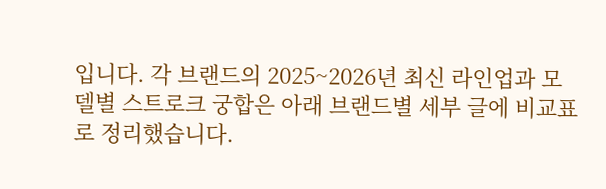입니다. 각 브랜드의 2025~2026년 최신 라인업과 모델별 스트로크 궁합은 아래 브랜드별 세부 글에 비교표로 정리했습니다.